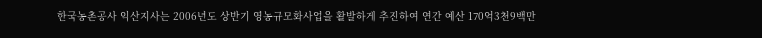한국농촌공사 익산지사는 2006년도 상반기 영농규모화사업을 활발하게 추진하여 연간 예산 170억3천9백만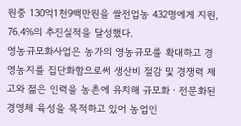원중 130억1천9백만원을 쌀전업농 432명에게 지원, 76.4%의 추진실적을 달성했다.
영농규모화사업은 농가의 영농규모를 확대하고 경영농지를 집단화함으로써 생산비 절감 및 경쟁력 제고와 젊은 인력을 농촌에 유치해 규모화ㆍ전문화된 경영체 육성을 목적하고 있어 농업인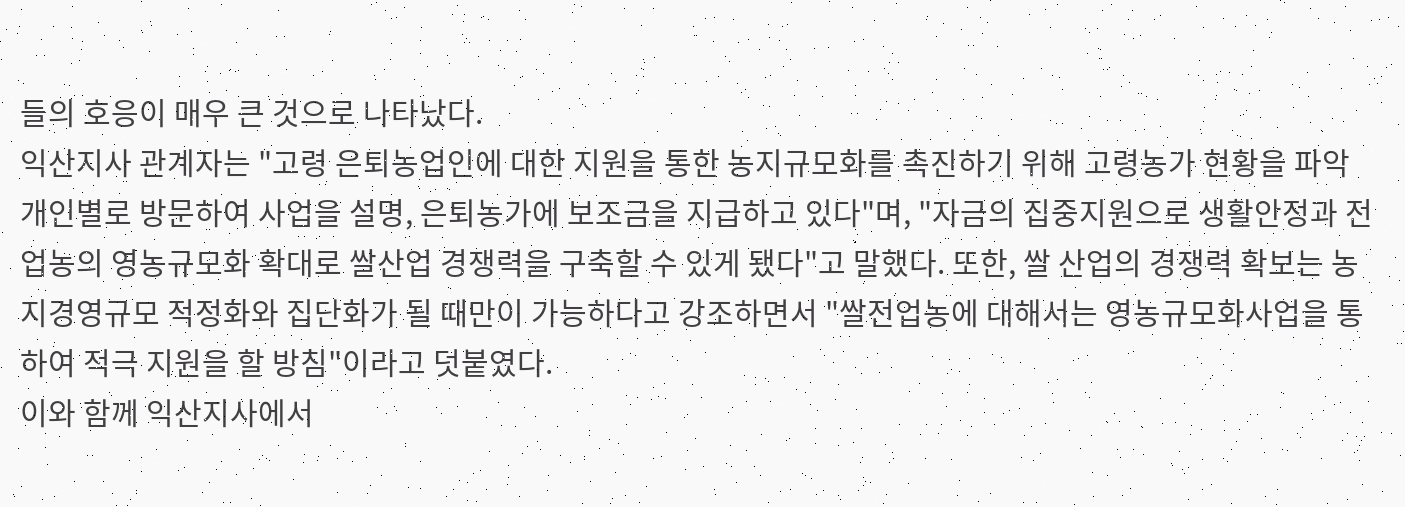들의 호응이 매우 큰 것으로 나타났다.
익산지사 관계자는 "고령 은퇴농업인에 대한 지원을 통한 농지규모화를 촉진하기 위해 고령농가 현황을 파악 개인별로 방문하여 사업을 설명, 은퇴농가에 보조금을 지급하고 있다"며, "자금의 집중지원으로 생활안정과 전업농의 영농규모화 확대로 쌀산업 경쟁력을 구축할 수 있게 됐다"고 말했다. 또한, 쌀 산업의 경쟁력 확보는 농지경영규모 적정화와 집단화가 될 때만이 가능하다고 강조하면서 "쌀전업농에 대해서는 영농규모화사업을 통하여 적극 지원을 할 방침"이라고 덧붙였다.
이와 함께 익산지사에서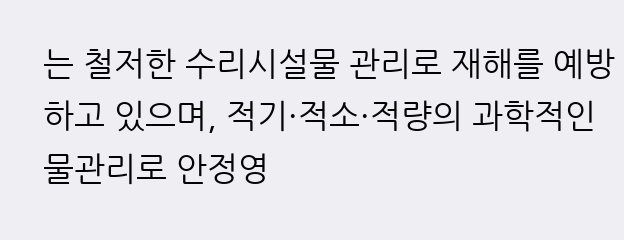는 철저한 수리시설물 관리로 재해를 예방하고 있으며, 적기·적소·적량의 과학적인 물관리로 안정영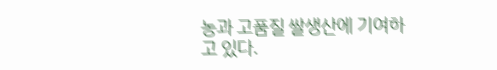농과 고품질 쌀생산에 기여하고 있다.